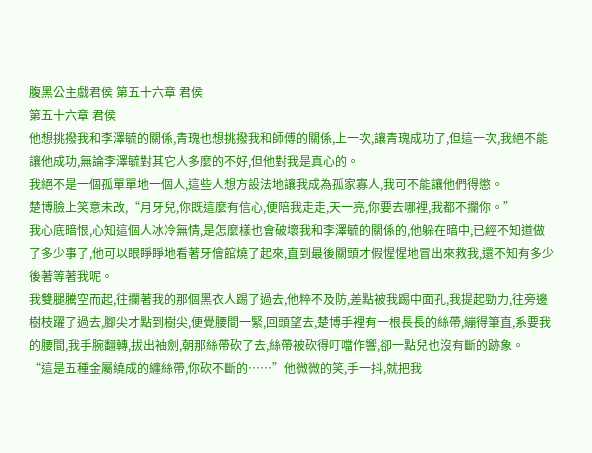腹黑公主戲君侯 第五十六章 君侯
第五十六章 君侯
他想挑撥我和李澤毓的關係,青瑰也想挑撥我和師傅的關係,上一次,讓青瑰成功了,但這一次,我絕不能讓他成功,無論李澤毓對其它人多麼的不好,但他對我是真心的。
我絕不是一個孤單單地一個人,這些人想方設法地讓我成為孤家寡人,我可不能讓他們得懲。
楚博臉上笑意未改,“月牙兒,你既這麼有信心,便陪我走走,天一亮,你要去哪裡,我都不攔你。”
我心底暗恨,心知這個人冰冷無情,是怎麼樣也會破壞我和李澤毓的關係的,他躲在暗中,已經不知道做了多少事了,他可以眼睜睜地看著牙儈館燒了起來,直到最後關頭才假惺惺地冒出來救我,還不知有多少後著等著我呢。
我雙腿騰空而起,往攔著我的那個黑衣人踢了過去,他粹不及防,差點被我踢中面孔,我提起勁力,往旁邊樹枝躍了過去,腳尖才點到樹尖,便覺腰間一緊,回頭望去,楚博手裡有一根長長的絲帶,繃得筆直,系要我的腰間,我手腕翻轉,拔出袖劍,朝那絲帶砍了去,絲帶被砍得叮噹作響,卻一點兒也沒有斷的跡象。
“這是五種金屬繞成的纏絲帶,你砍不斷的……”他微微的笑,手一抖,就把我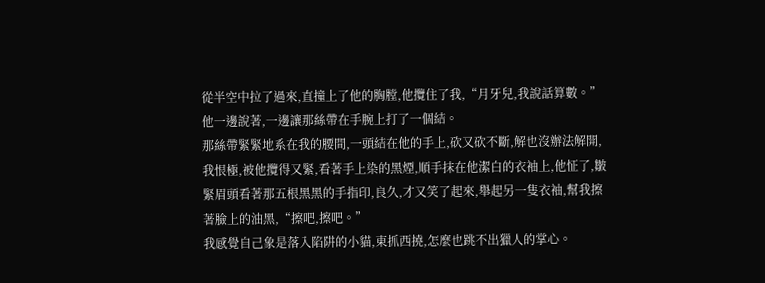從半空中拉了過來,直撞上了他的胸膛,他攬住了我,“月牙兒,我說話算數。”他一邊說著,一邊讓那絲帶在手腕上打了一個結。
那絲帶緊緊地系在我的腰間,一頭結在他的手上,砍又砍不斷,解也沒辦法解開,我恨極,被他攬得又緊,看著手上染的黑煙,順手抹在他潔白的衣袖上,他怔了,皺緊眉頭看著那五根黑黑的手指印,良久,才又笑了起來,舉起另一隻衣袖,幫我擦著臉上的油黑,“擦吧,擦吧。”
我感覺自己象是落入陷阱的小貓,東抓西撓,怎麼也跳不出獵人的掌心。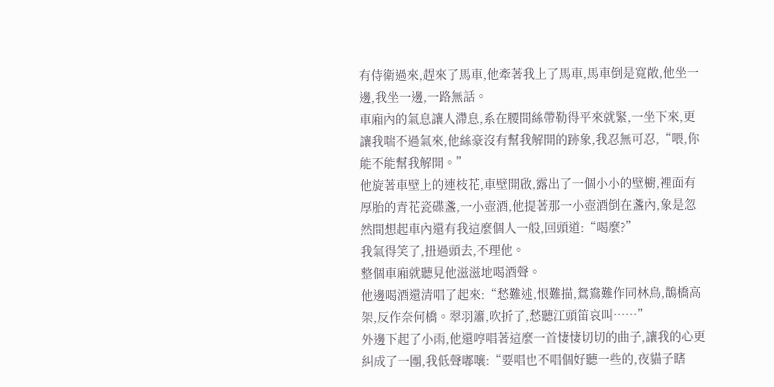有侍衛過來,趕來了馬車,他牽著我上了馬車,馬車倒是寬敞,他坐一邊,我坐一邊,一路無話。
車廂內的氣息讓人滯息,系在腰間絲帶勒得平來就緊,一坐下來,更讓我喘不過氣來,他絲豪沒有幫我解開的跡象,我忍無可忍,“喂,你能不能幫我解開。”
他旋著車壁上的連枝花,車壁開啟,露出了一個小小的壁櫥,裡面有厚胎的青花瓷碟盞,一小壺酒,他提著那一小壺酒倒在盞內,象是忽然間想起車內還有我這麼個人一般,回頭道:“喝麼?”
我氣得笑了,扭過頭去,不理他。
整個車廂就聽見他滋滋地喝酒聲。
他邊喝酒還清唱了起來:“愁難述,恨難描,鴛鴦難作同林鳥,鵲橋高架,反作奈何橋。翠羽簫,吹折了,愁聽江頭笛哀叫……”
外邊下起了小雨,他還哼唱著這麼一首悽悽切切的曲子,讓我的心更糾成了一團,我低聲嘟嚷:“要唱也不唱個好聽一些的,夜貓子瞎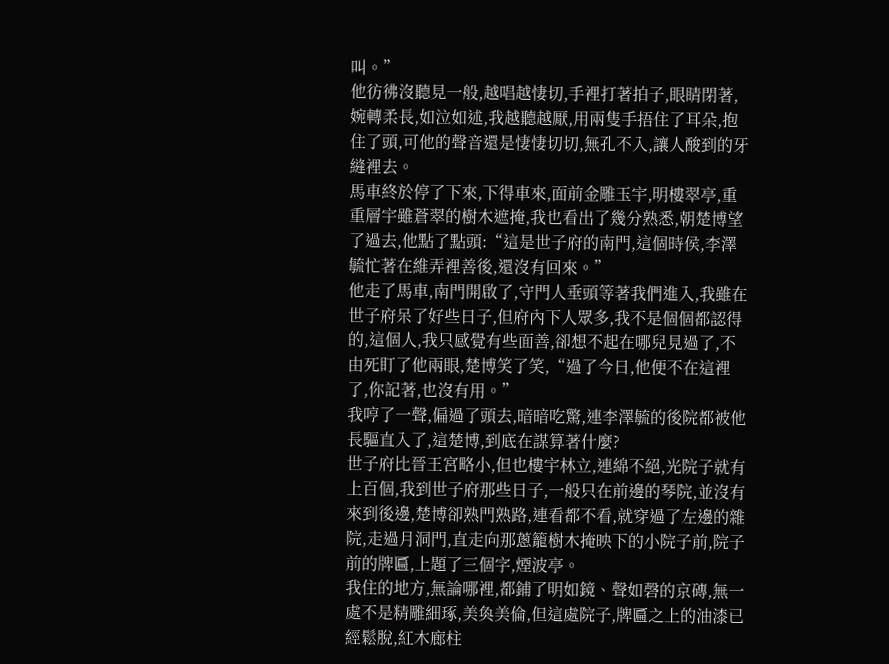叫。”
他彷彿沒聽見一般,越唱越悽切,手裡打著拍子,眼睛閉著,婉轉柔長,如泣如述,我越聽越厭,用兩隻手捂住了耳朵,抱住了頭,可他的聲音還是悽悽切切,無孔不入,讓人酸到的牙縫裡去。
馬車終於停了下來,下得車來,面前金雕玉宇,明樓翠亭,重重層宇雖蒼翠的樹木遮掩,我也看出了幾分熟悉,朝楚博望了過去,他點了點頭:“這是世子府的南門,這個時侯,李澤毓忙著在維弄裡善後,還沒有回來。”
他走了馬車,南門開啟了,守門人垂頭等著我們進入,我雖在世子府呆了好些日子,但府內下人眾多,我不是個個都認得的,這個人,我只感覺有些面善,卻想不起在哪兒見過了,不由死盯了他兩眼,楚博笑了笑,“過了今日,他便不在這裡了,你記著,也沒有用。”
我哼了一聲,偏過了頭去,暗暗吃驚,連李澤毓的後院都被他長驅直入了,這楚博,到底在謀算著什麼?
世子府比晉王宮略小,但也樓宇林立,連綿不絕,光院子就有上百個,我到世子府那些日子,一般只在前邊的琴院,並沒有來到後邊,楚博卻熟門熟路,連看都不看,就穿過了左邊的雜院,走過月洞門,直走向那蔥籠樹木掩映下的小院子前,院子前的牌匾,上題了三個字,煙波亭。
我住的地方,無論哪裡,都鋪了明如鏡、聲如磬的京磚,無一處不是精雕細琢,美奐美倫,但這處院子,牌匾之上的油漆已經鬆脫,紅木廊柱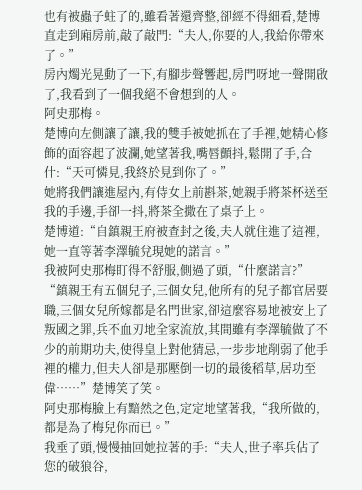也有被蟲子蛀了的,雖看著還齊整,卻經不得細看,楚博直走到廂房前,敲了敲門:“夫人,你要的人,我給你帶來了。”
房內燭光晃動了一下,有腳步聲響起,房門呀地一聲開啟了,我看到了一個我絕不會想到的人。
阿史那梅。
楚博向左側讓了讓,我的雙手被她抓在了手裡,她精心修飾的面容起了波瀾,她望著我,嘴唇顫抖,鬆開了手,合什:“天可憐見,我終於見到你了。”
她將我們讓進屋內,有侍女上前斟茶,她親手將茶杯送至我的手邊,手卻一抖,將茶全撒在了桌子上。
楚博道:“自鎮親王府被查封之後,夫人就住進了這裡,她一直等著李澤毓兌現她的諾言。”
我被阿史那梅盯得不舒服,側過了頭,“什麼諾言?”
“鎮親王有五個兒子,三個女兒,他所有的兒子都官居要職,三個女兒所嫁都是名門世家,卻這麼容易地被安上了叛國之罪,兵不血刃地全家流放,其間雖有李澤毓做了不少的前期功夫,使得皇上對他猜忌,一步步地削弱了他手裡的權力,但夫人卻是那壓倒一切的最後稻草,居功至偉……”楚博笑了笑。
阿史那梅臉上有黯然之色,定定地望著我,“我所做的,都是為了梅兒你而已。”
我垂了頭,慢慢抽回她拉著的手:“夫人,世子率兵佔了您的破狼谷,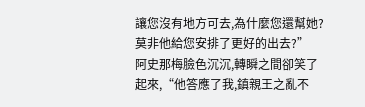讓您沒有地方可去,為什麼您還幫她?莫非他給您安排了更好的出去?”
阿史那梅臉色沉沉,轉瞬之間卻笑了起來,“他答應了我,鎮親王之亂不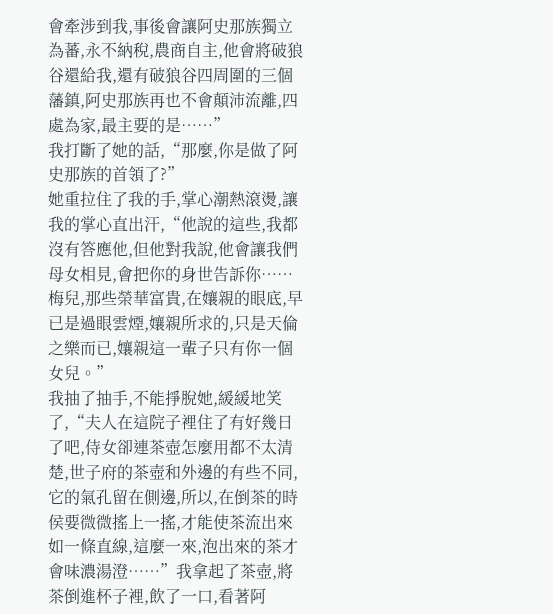會牽涉到我,事後會讓阿史那族獨立為蕃,永不納稅,農商自主,他會將破狼谷還給我,還有破狼谷四周圍的三個藩鎮,阿史那族再也不會顛沛流離,四處為家,最主要的是……”
我打斷了她的話,“那麼,你是做了阿史那族的首領了?”
她重拉住了我的手,掌心潮熱滾燙,讓我的掌心直出汗,“他說的這些,我都沒有答應他,但他對我說,他會讓我們母女相見,會把你的身世告訴你……梅兒,那些榮華富貴,在孃親的眼底,早已是過眼雲煙,孃親所求的,只是天倫之樂而已,孃親這一輩子只有你一個女兒。”
我抽了抽手,不能掙脫她,緩緩地笑了,“夫人在這院子裡住了有好幾日了吧,侍女卻連茶壺怎麼用都不太清楚,世子府的茶壺和外邊的有些不同,它的氣孔留在側邊,所以,在倒茶的時侯要微微搖上一搖,才能使茶流出來如一條直線,這麼一來,泡出來的茶才會味濃湯澄……”我拿起了茶壺,將茶倒進杯子裡,飲了一口,看著阿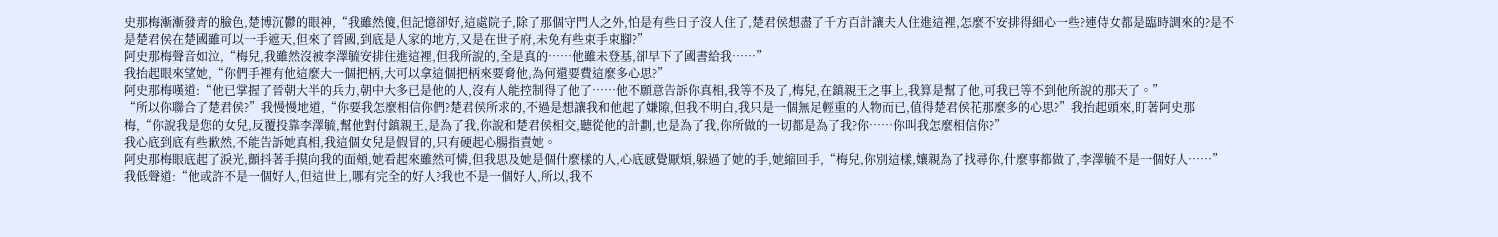史那梅漸漸發青的臉色,楚博沉鬱的眼神,“我雖然傻,但記憶卻好,這處院子,除了那個守門人之外,怕是有些日子沒人住了,楚君侯想盡了千方百計讓夫人住進這裡,怎麼不安排得細心一些?連侍女都是臨時調來的?是不是楚君侯在楚國雖可以一手遮天,但來了晉國,到底是人家的地方,又是在世子府,未免有些束手束腳?”
阿史那梅聲音如泣,“梅兒,我雖然沒被李澤毓安排住進這裡,但我所說的,全是真的……他雖未登基,卻早下了國書給我……”
我抬起眼來望她,“你們手裡有他這麼大一個把柄,大可以拿這個把柄來要脅他,為何還要費這麼多心思?”
阿史那梅嘆道:“他已掌握了晉朝大半的兵力,朝中大多已是他的人,沒有人能控制得了他了……他不願意告訴你真相,我等不及了,梅兒,在鎮親王之事上,我算是幫了他,可我已等不到他所說的那天了。”
“所以你聯合了楚君侯?”我慢慢地道,“你要我怎麼相信你們?楚君侯所求的,不過是想讓我和他起了嫌隙,但我不明白,我只是一個無足輕重的人物而已,值得楚君侯花那麼多的心思?”我抬起頭來,盯著阿史那梅,“你說我是您的女兒,反覆投靠李澤毓,幫他對付鎮親王,是為了我,你說和楚君侯相交,聽從他的計劃,也是為了我,你所做的一切都是為了我?你……你叫我怎麼相信你?”
我心底到底有些歉然,不能告訴她真相,我這個女兒是假冒的,只有硬起心腸指責她。
阿史那梅眼底起了淚光,顫抖著手摸向我的面頰,她看起來雖然可憐,但我思及她是個什麼樣的人,心底感覺厭煩,躲過了她的手,她縮回手,“梅兒,你別這樣,孃親為了找尋你,什麼事都做了,李澤毓不是一個好人……”
我低聲道:“他或許不是一個好人,但這世上,哪有完全的好人?我也不是一個好人,所以,我不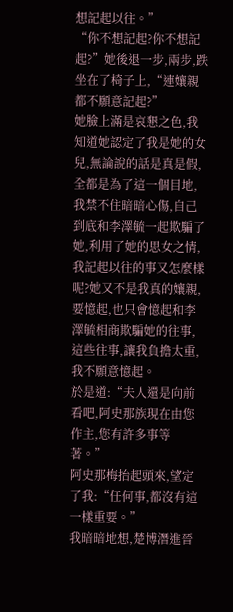想記起以往。”
“你不想記起?你不想記起?”她後退一步,兩步,跌坐在了椅子上,“連孃親都不願意記起?”
她臉上滿是哀懇之色,我知道她認定了我是她的女兒,無論說的話是真是假,全都是為了這一個目地,我禁不住暗暗心傷,自己到底和李澤毓一起欺騙了她,利用了她的思女之情,我記起以往的事又怎麼樣呢?她又不是我真的孃親,要憶起,也只會憶起和李澤毓相商欺騙她的往事,這些往事,讓我負擔太重,我不願意憶起。
於是道:“夫人還是向前看吧,阿史那族現在由您作主,您有許多事等著。”
阿史那梅抬起頭來,望定了我:“任何事,都沒有這一樣重要。”
我暗暗地想,楚博潛進晉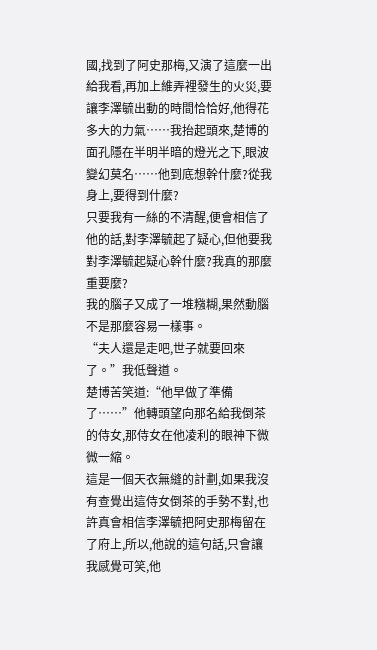國,找到了阿史那梅,又演了這麼一出給我看,再加上維弄裡發生的火災,要讓李澤毓出動的時間恰恰好,他得花多大的力氣……我抬起頭來,楚博的面孔隱在半明半暗的燈光之下,眼波變幻莫名……他到底想幹什麼?從我身上,要得到什麼?
只要我有一絲的不清醒,便會相信了他的話,對李澤毓起了疑心,但他要我對李澤毓起疑心幹什麼?我真的那麼重要麼?
我的腦子又成了一堆糨糊,果然動腦不是那麼容易一樣事。
“夫人還是走吧,世子就要回來了。”我低聲道。
楚博苦笑道:“他早做了準備了……”他轉頭望向那名給我倒茶的侍女,那侍女在他凌利的眼神下微微一縮。
這是一個天衣無縫的計劃,如果我沒有查覺出這侍女倒茶的手勢不對,也許真會相信李澤毓把阿史那梅留在了府上,所以,他說的這句話,只會讓我感覺可笑,他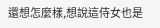還想怎麼樣,想說這侍女也是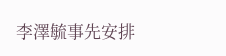李澤毓事先安排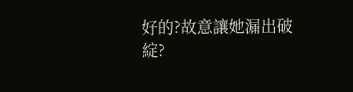好的?故意讓她漏出破綻?